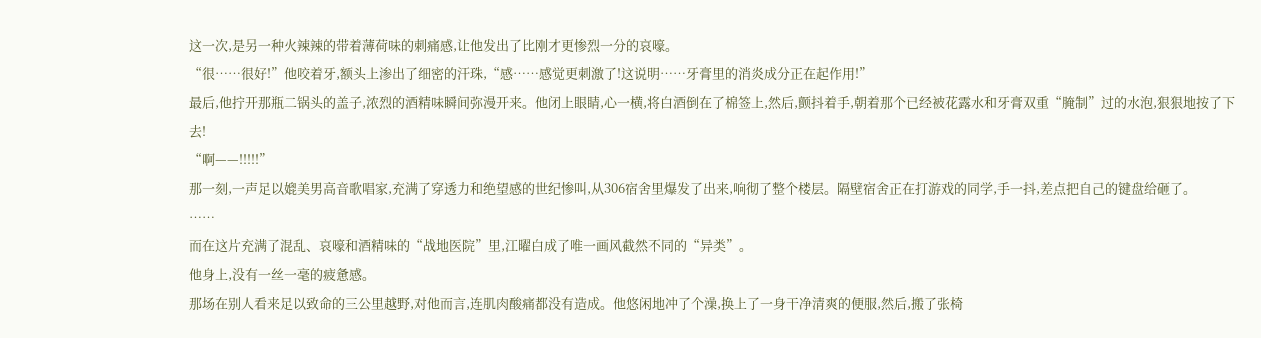这一次,是另一种火辣辣的带着薄荷味的刺痛感,让他发出了比刚才更惨烈一分的哀嚎。
“很……很好!”他咬着牙,额头上渗出了细密的汗珠,“感……感觉更刺激了!这说明……牙膏里的消炎成分正在起作用!”
最后,他拧开那瓶二锅头的盖子,浓烈的酒精味瞬间弥漫开来。他闭上眼睛,心一横,将白酒倒在了棉签上,然后,颤抖着手,朝着那个已经被花露水和牙膏双重“腌制”过的水泡,狠狠地按了下去!
“啊——!!!!!”
那一刻,一声足以媲美男高音歌唱家,充满了穿透力和绝望感的世纪惨叫,从306宿舍里爆发了出来,响彻了整个楼层。隔壁宿舍正在打游戏的同学,手一抖,差点把自己的键盘给砸了。
……
而在这片充满了混乱、哀嚎和酒精味的“战地医院”里,江曜白成了唯一画风截然不同的“异类”。
他身上,没有一丝一毫的疲惫感。
那场在别人看来足以致命的三公里越野,对他而言,连肌肉酸痛都没有造成。他悠闲地冲了个澡,换上了一身干净清爽的便服,然后,搬了张椅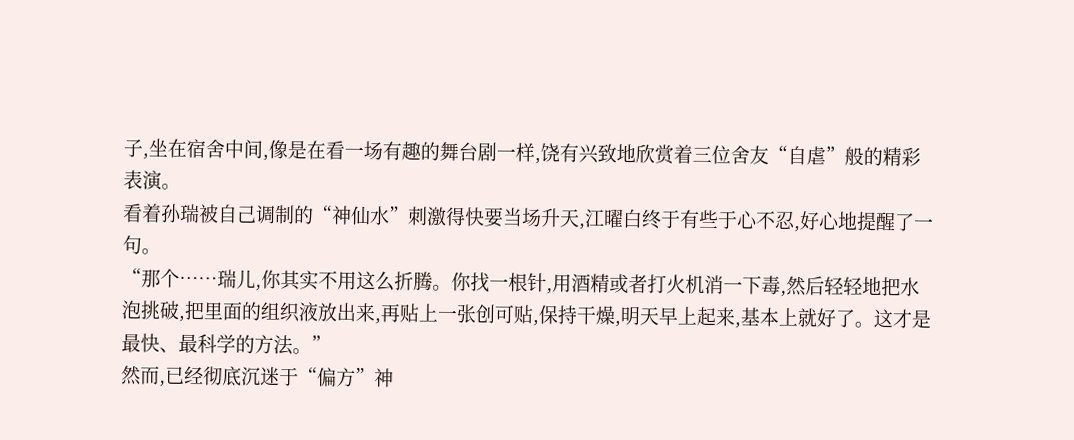子,坐在宿舍中间,像是在看一场有趣的舞台剧一样,饶有兴致地欣赏着三位舍友“自虐”般的精彩表演。
看着孙瑞被自己调制的“神仙水”刺激得快要当场升天,江曜白终于有些于心不忍,好心地提醒了一句。
“那个……瑞儿,你其实不用这么折腾。你找一根针,用酒精或者打火机消一下毒,然后轻轻地把水泡挑破,把里面的组织液放出来,再贴上一张创可贴,保持干燥,明天早上起来,基本上就好了。这才是最快、最科学的方法。”
然而,已经彻底沉迷于“偏方”神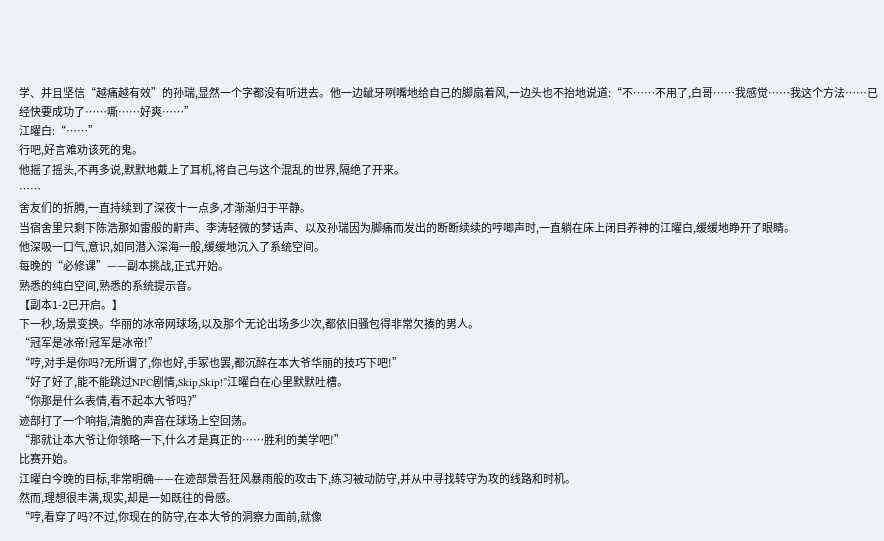学、并且坚信“越痛越有效”的孙瑞,显然一个字都没有听进去。他一边龇牙咧嘴地给自己的脚扇着风,一边头也不抬地说道:“不……不用了,白哥……我感觉……我这个方法……已经快要成功了……嘶……好爽……”
江曜白:“……”
行吧,好言难劝该死的鬼。
他摇了摇头,不再多说,默默地戴上了耳机,将自己与这个混乱的世界,隔绝了开来。
……
舍友们的折腾,一直持续到了深夜十一点多,才渐渐归于平静。
当宿舍里只剩下陈浩那如雷般的鼾声、李涛轻微的梦话声、以及孙瑞因为脚痛而发出的断断续续的哼唧声时,一直躺在床上闭目养神的江曜白,缓缓地睁开了眼睛。
他深吸一口气,意识,如同潜入深海一般,缓缓地沉入了系统空间。
每晚的“必修课”——副本挑战,正式开始。
熟悉的纯白空间,熟悉的系统提示音。
【副本1-2已开启。】
下一秒,场景变换。华丽的冰帝网球场,以及那个无论出场多少次,都依旧骚包得非常欠揍的男人。
“冠军是冰帝!冠军是冰帝!”
“哼,对手是你吗?无所谓了,你也好,手冢也罢,都沉醉在本大爷华丽的技巧下吧!”
“好了好了,能不能跳过NPC剧情,Skip,Skip!”江曜白在心里默默吐槽。
“你那是什么表情,看不起本大爷吗?”
迹部打了一个响指,清脆的声音在球场上空回荡。
“那就让本大爷让你领略一下,什么才是真正的……胜利的美学吧!”
比赛开始。
江曜白今晚的目标,非常明确——在迹部景吾狂风暴雨般的攻击下,练习被动防守,并从中寻找转守为攻的线路和时机。
然而,理想很丰满,现实,却是一如既往的骨感。
“哼,看穿了吗?不过,你现在的防守,在本大爷的洞察力面前,就像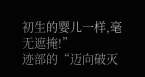初生的婴儿一样,毫无遮掩!”
迹部的“迈向破灭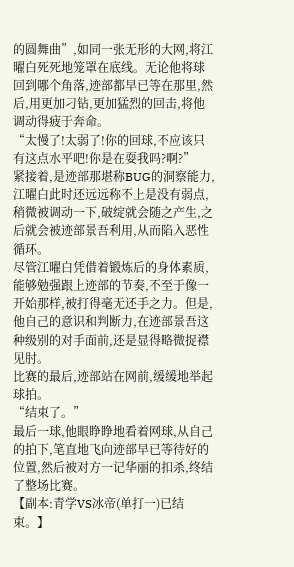的圆舞曲”,如同一张无形的大网,将江曜白死死地笼罩在底线。无论他将球回到哪个角落,迹部都早已等在那里,然后,用更加刁钻,更加猛烈的回击,将他调动得疲于奔命。
“太慢了!太弱了!你的回球,不应该只有这点水平吧!你是在耍我吗?啊?”
紧接着,是迹部那堪称BUG的洞察能力,江曜白此时还远远称不上是没有弱点,稍微被调动一下,破绽就会随之产生,之后就会被迹部景吾利用,从而陷入恶性循环。
尽管江曜白凭借着锻炼后的身体素质,能够勉强跟上迹部的节奏,不至于像一开始那样,被打得毫无还手之力。但是,他自己的意识和判断力,在迹部景吾这种级别的对手面前,还是显得略微捉襟见肘。
比赛的最后,迹部站在网前,缓缓地举起球拍。
“结束了。”
最后一球,他眼睁睁地看着网球,从自己的拍下,笔直地飞向迹部早已等待好的位置,然后被对方一记华丽的扣杀,终结了整场比赛。
【副本:青学VS冰帝(单打一)已结束。】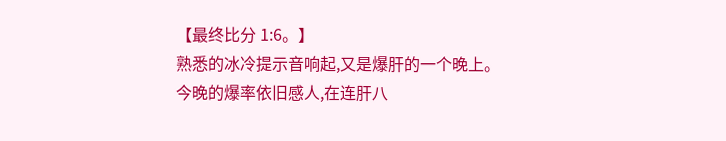【最终比分 1:6。】
熟悉的冰冷提示音响起,又是爆肝的一个晚上。
今晚的爆率依旧感人,在连肝八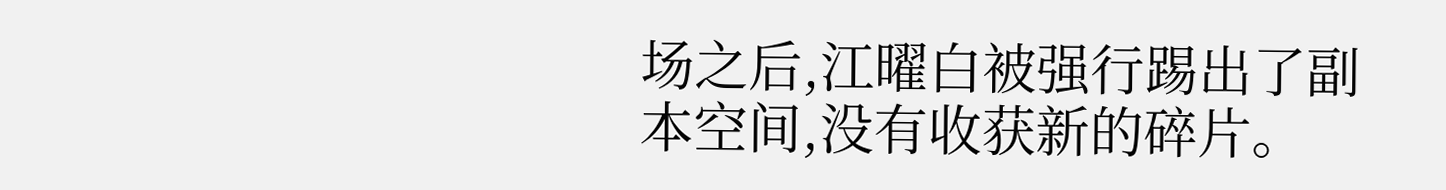场之后,江曜白被强行踢出了副本空间,没有收获新的碎片。